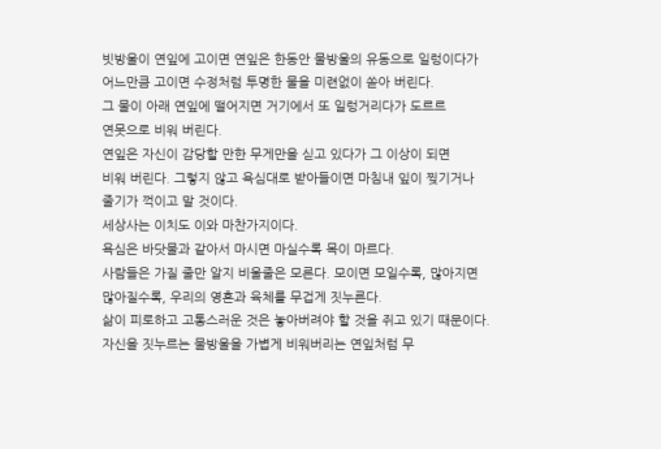빗방울이 연잎에 고이면 연잎은 한동안 물방울의 유동으로 일렁이다가
어느만큼 고이면 수정처럼 투명한 물을 미련없이 쏟아 버린다.
그 물이 아래 연잎에 떨어지면 거기에서 또 일렁거리다가 도르르
연못으로 비워 버린다.
연잎은 자신이 감당할 만한 무게만을 싣고 있다가 그 이상이 되면
비워 버린다. 그렇지 않고 욕심대로 받아들이면 마침내 잎이 찢기거나
줄기가 꺽이고 말 것이다.
세상사는 이치도 이와 마찬가지이다.
욕심은 바닷물과 같아서 마시면 마실수록 목이 마르다.
사람들은 가질 줄만 알지 비울줄은 모른다. 모이면 모일수록, 많아지면
많아질수록, 우리의 영혼과 육체를 무겁게 짓누른다.
삶이 피로하고 고통스러운 것은 놓아버려야 할 것을 쥐고 있기 때문이다.
자신을 짓누르는 물방울을 가볍게 비워버리는 연잎처럼 무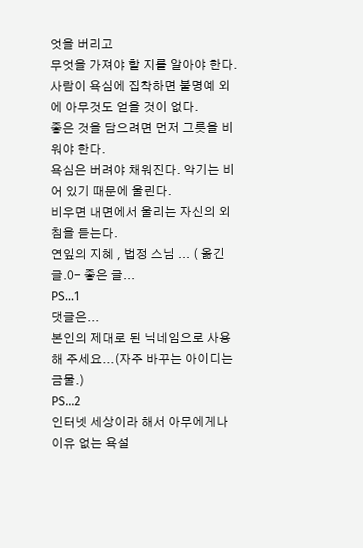엇을 버리고
무엇을 가져야 할 지를 알아야 한다.
사람이 욕심에 집착하면 불명예 외에 아무것도 얻을 것이 없다.
좋은 것을 담으려면 먼저 그릇을 비워야 한다.
욕심은 버려야 채워진다. 악기는 비어 있기 때문에 울린다.
비우면 내면에서 울리는 자신의 외침을 듣는다.
연잎의 지혜 , 법정 스님 ... ( 옮긴 글.0- 좋은 글...
PS...1
댓글은...
본인의 제대로 된 닉네임으로 사용해 주세요...(자주 바꾸는 아이디는 금물.)
PS...2
인터넷 세상이라 해서 아무에게나 이유 없는 욕설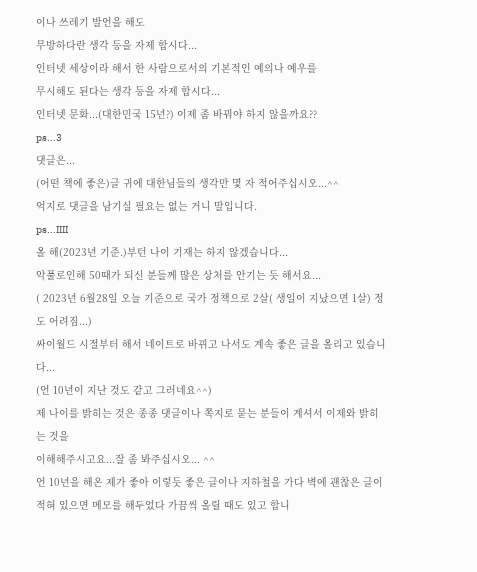이나 쓰레기 발언을 해도
무방하다란 생각 등을 자제 합시다...
인터넷 세상이라 해서 한 사람으로서의 기본적인 예의나 예우를
무시해도 된다는 생각 등을 자제 합시다...
인터넷 문화...(대한민국 15년?) 이제 좀 바꿔야 하지 않을까요??
ps...3
댓글은...
(어떤 책에 좋은)글 귀에 대한님들의 생각만 몇 자 적어주십시오...^^
억지로 댓글을 남기실 필요는 없는 거니 말입니다.
ps...IIII
올 해(2023년 기준.)부턴 나이 기재는 하지 않겠습니다...
악풀로인해 50때가 되신 분들께 많은 상처를 안기는 듯 해서요...
( 2023년 6월28일 오늘 기준으로 국가 정책으로 2살( 생일이 지났으면 1살) 정도 어려짐...)
싸이월드 시절부터 해서 네이트로 바뀌고 나서도 계속 좋은 글을 올리고 있습니다...
(언 10년이 지난 것도 같고 그러네요^^)
제 나이를 밝히는 것은 종종 댓글이나 쪽지로 묻는 분들이 계셔서 이제와 밝히는 것을
이해해주시고요...잘 좀 봐주십시오... ^^
언 10년을 해온 제가 좋아 이렇듯 좋은 글이나 지하철을 가다 벽에 괜찮은 글이
적혀 있으면 메모를 해두었다 가끔씩 올릴 때도 있고 합니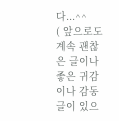다...^^
( 앞으로도 계속 괜찮은 글이나 좋은 귀감이나 감동 글이 있으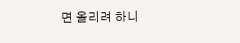면 올리려 하니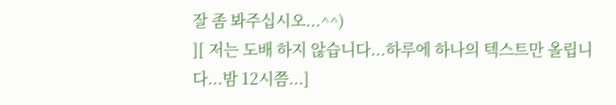잘 좀 봐주십시오...^^)
][ 저는 도배 하지 않습니다...하루에 하나의 텍스트만 올립니다...밤 12시쯤...]